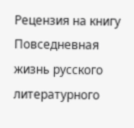Рецензия на книгу
Повседневная жизнь русского литературного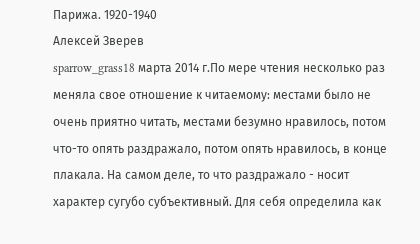Парижа. 1920-1940
Алексей Зверев
sparrow_grass18 марта 2014 г.По мере чтения несколько раз меняла свое отношение к читаемому: местами было не очень приятно читать, местами безумно нравилось, потом что-то опять раздражало, потом опять нравилось, в конце плакала. На самом деле, то что раздражало - носит характер сугубо субъективный. Для себя определила как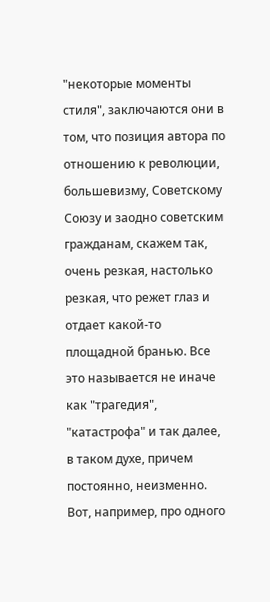"некоторые моменты стиля", заключаются они в том, что позиция автора по отношению к революции, большевизму, Советскому Союзу и заодно советским гражданам, скажем так, очень резкая, настолько резкая, что режет глаз и отдает какой-то площадной бранью. Все это называется не иначе как "трагедия", "катастрофа" и так далее, в таком духе, причем постоянно, неизменно. Вот, например, про одного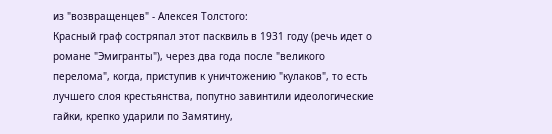из "возвращенцев" - Алексея Толстого:
Красный граф состряпал этот пасквиль в 1931 году (речь идет о романе "Эмигранты"), через два года после "великого перелома", когда, приступив к уничтожению "кулаков", то есть лучшего слоя крестьянства, попутно завинтили идеологические гайки, крепко ударили по Замятину,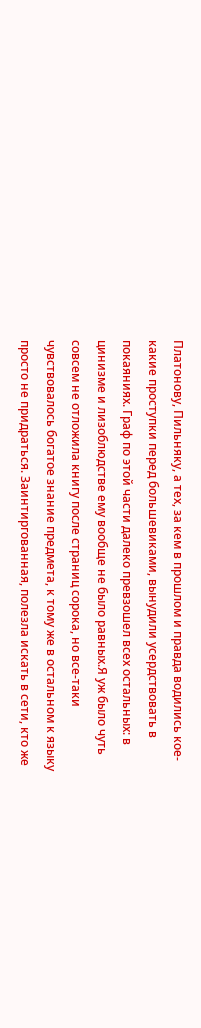Платонову, Пильняку, а тех, за кем в прошлом и правда водились кое-какие проступки перед большевиками, вынудили усердствовать в покаяниях. Граф по этой части далеко превзошел всех остальных: в цинизме и лизоблюдстве ему вообще не было равных.Я уж было чуть совсем не отложила книгу после страниц сорока, но все-таки чувствовалось богатое знание предмета, к тому же в остальном к языку просто не придраться. Заинтиргованная, полезла искать в сети, кто же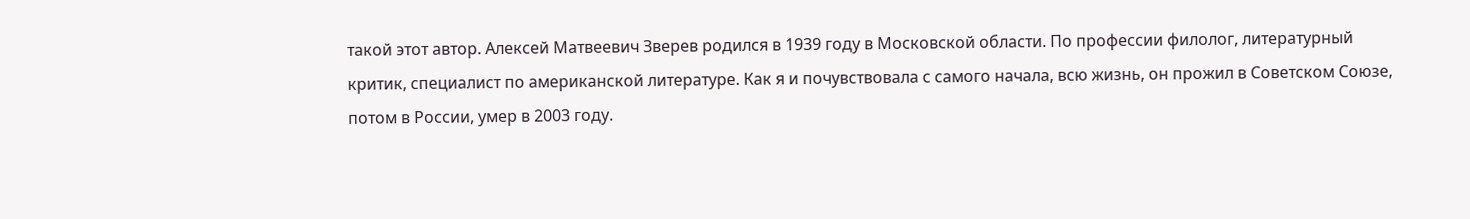такой этот автор. Алексей Матвеевич Зверев родился в 1939 году в Московской области. По профессии филолог, литературный критик, специалист по американской литературе. Как я и почувствовала с самого начала, всю жизнь, он прожил в Советском Союзе, потом в России, умер в 2003 году.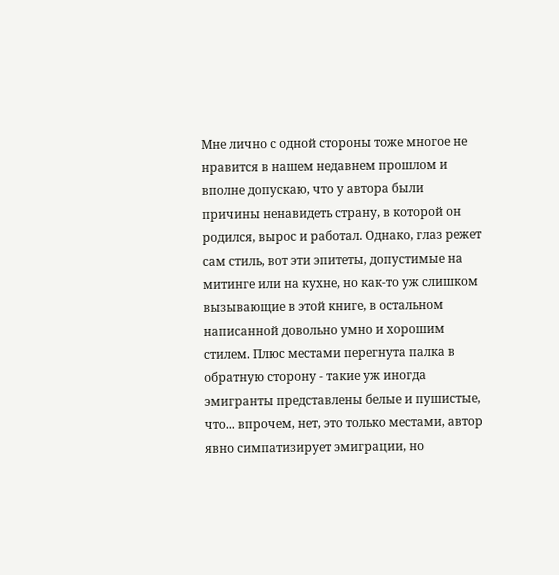Мне лично с одной стороны тоже многое не нравится в нашем недавнем прошлом и вполне допускаю, что у автора были причины ненавидеть страну, в которой он родился, вырос и работал. Однако, глаз режет сам стиль, вот эти эпитеты, допустимые на митинге или на кухне, но как-то уж слишком вызывающие в этой книге, в остальном написанной довольно умно и хорошим стилем. Плюс местами перегнута палка в обратную сторону - такие уж иногда эмигранты представлены белые и пушистые, что... впрочем, нет, это только местами, автор явно симпатизирует эмиграции, но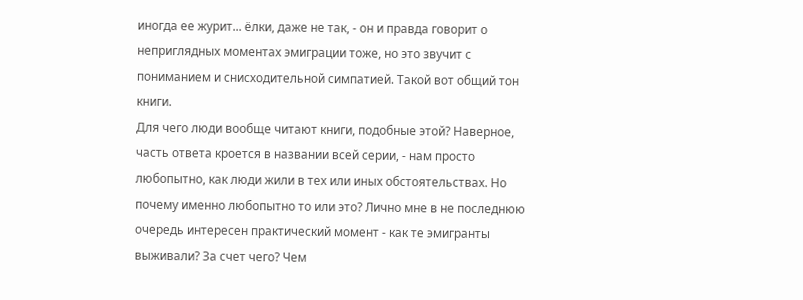иногда ее журит... ёлки, даже не так, - он и правда говорит о неприглядных моментах эмиграции тоже, но это звучит с пониманием и снисходительной симпатией. Такой вот общий тон книги.
Для чего люди вообще читают книги, подобные этой? Наверное, часть ответа кроется в названии всей серии, - нам просто любопытно, как люди жили в тех или иных обстоятельствах. Но почему именно любопытно то или это? Лично мне в не последнюю очередь интересен практический момент - как те эмигранты выживали? За счет чего? Чем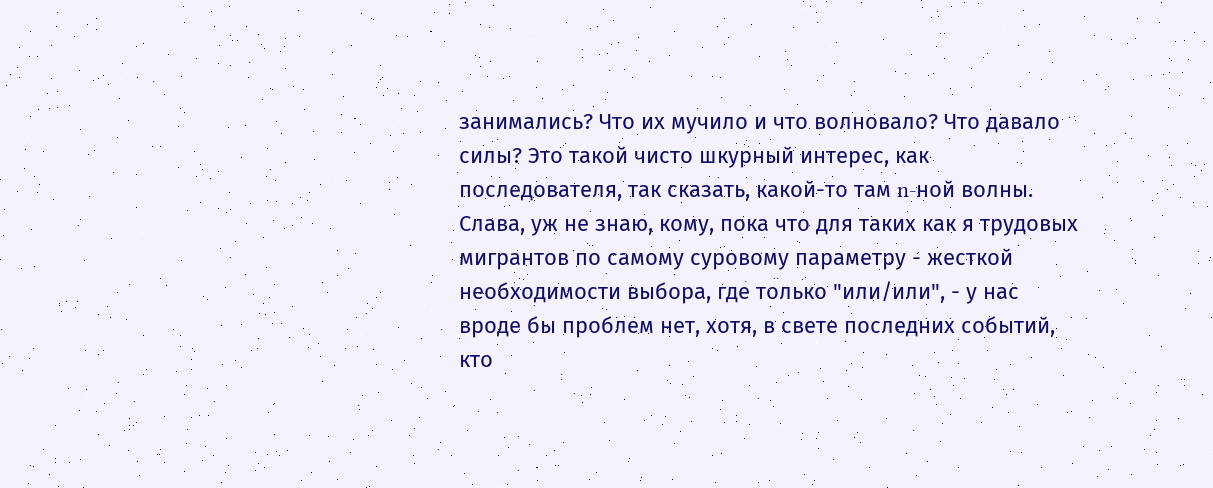занимались? Что их мучило и что волновало? Что давало силы? Это такой чисто шкурный интерес, как последователя, так сказать, какой-то там n-ной волны. Слава, уж не знаю, кому, пока что для таких как я трудовых мигрантов по самому суровому параметру - жесткой необходимости выбора, где только "или/или", - у нас вроде бы проблем нет, хотя, в свете последних событий, кто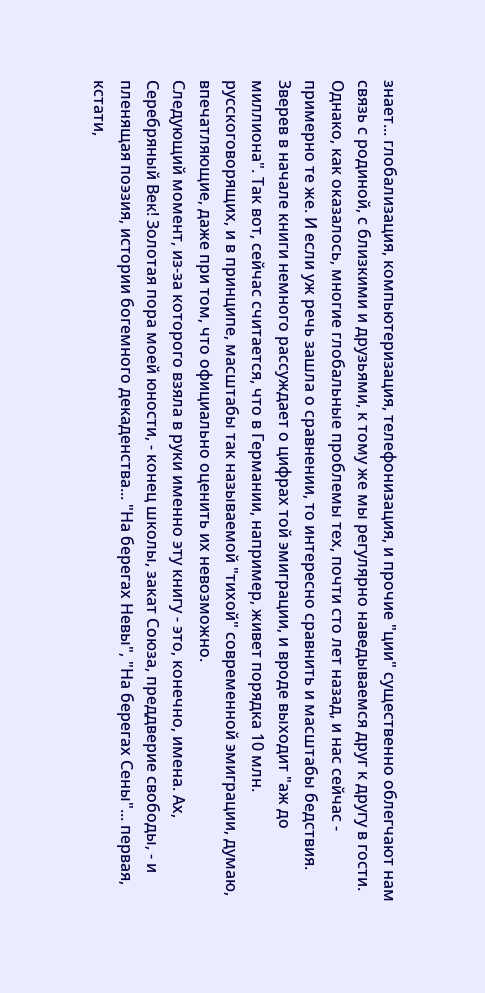знает... глобализация, компьютеризация, телефонизация, и прочие "ции" существенно облегчают нам связь с родиной, с близкими и друзьями, к тому же мы регулярно наведываемся друг к другу в гости. Однако, как оказалось, многие глобальные проблемы тех, почти сто лет назад, и нас сейчас - примерно те же. И если уж речь зашла о сравнении, то интересно сравнить и масштабы бедствия. Зверев в начале книги немного рассуждает о цифрах той эмиграции, и вроде выходит "аж до миллиона". Так вот, сейчас считается, что в Германии, например, живет порядка 10 млн. русскоговорящих, и в принципе, масштабы так называемой "тихой" современной эмиграции, думаю, впечатляющие, даже при том, что официально оценить их невозможно.
Следующий момент, из-за которого взяла в руки именно эту книгу - это, конечно, имена. Ах, Серебряный Век! Золотая пора моей юности, - конец школы, закат Союза, преддверие свободы, - и пленящая поэзия, истории богемного декаденства... "На берегах Невы", "На берегах Сены"... первая, кстати,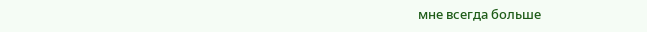мне всегда больше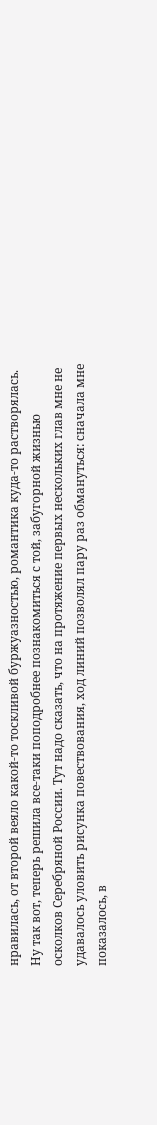нравилась, от второй веяло какой-то тоскливой буржуазностью, романтика куда-то растворялась. Ну так вот, теперь решила все-таки поподробнее познакомиться с той, забугорной жизнью осколков Серебряной России. Тут надо сказать, что на протяжение первых нескольких глав мне не удавалось уловить рисунка повествования, ход линий позволял пару раз обмануться: сначала мне показалось, в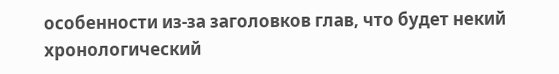особенности из-за заголовков глав, что будет некий хронологический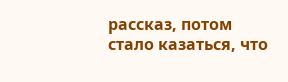рассказ, потом стало казаться, что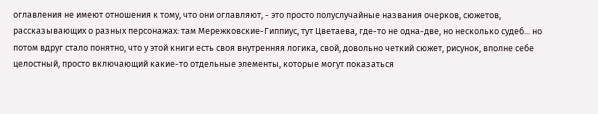оглавления не имеют отношения к тому, что они оглавляют, - это просто полуслучайные названия очерков, сюжетов, рассказывающих о разных персонажах: там Мережковские-Гиппиус, тут Цветаева, где-то не одна-две, но несколько судеб... но потом вдруг стало понятно, что у этой книги есть своя внутренняя логика, свой, довольно четкий сюжет, рисунок, вполне себе целостный, просто включающий какие-то отдельные элементы, которые могут показаться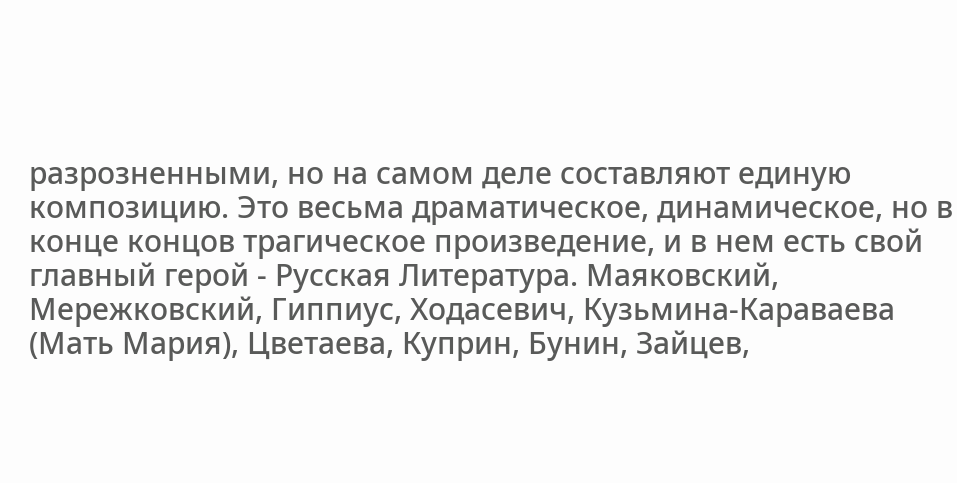разрозненными, но на самом деле составляют единую композицию. Это весьма драматическое, динамическое, но в конце концов трагическое произведение, и в нем есть свой главный герой - Русская Литература. Маяковский, Мережковский, Гиппиус, Ходасевич, Кузьмина-Караваева (Мать Мария), Цветаева, Куприн, Бунин, Зайцев,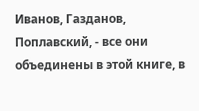Иванов, Газданов, Поплавский, - все они объединены в этой книге, в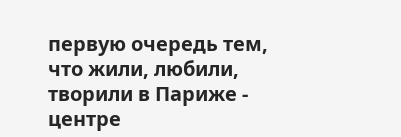первую очередь тем, что жили, любили, творили в Париже - центре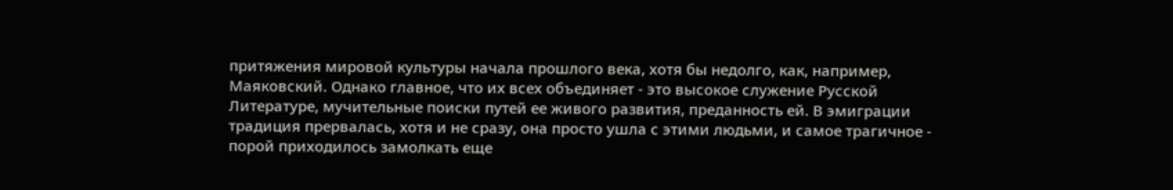притяжения мировой культуры начала прошлого века, хотя бы недолго, как, например, Маяковский. Однако главное, что их всех объединяет - это высокое служение Русской Литературе, мучительные поиски путей ее живого развития, преданность ей. В эмиграции традиция прервалась, хотя и не сразу, она просто ушла с этими людьми, и самое трагичное - порой приходилось замолкать еще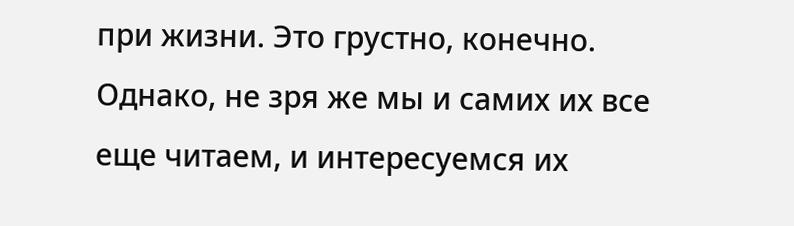при жизни. Это грустно, конечно. Однако, не зря же мы и самих их все еще читаем, и интересуемся их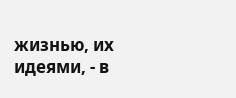жизнью, их идеями, - в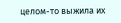целом-то выжила их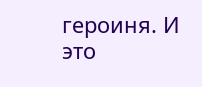героиня. И это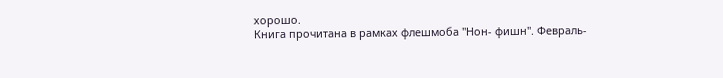хорошо.
Книга прочитана в рамках флешмоба "Нон- фишн". Февраль-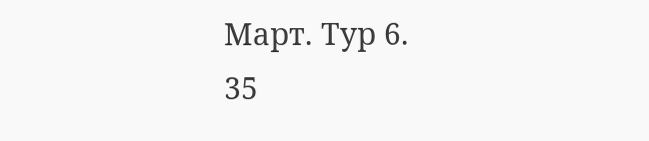Март. Тур 6.
35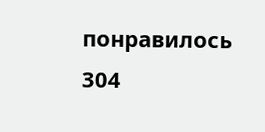понравилось
304